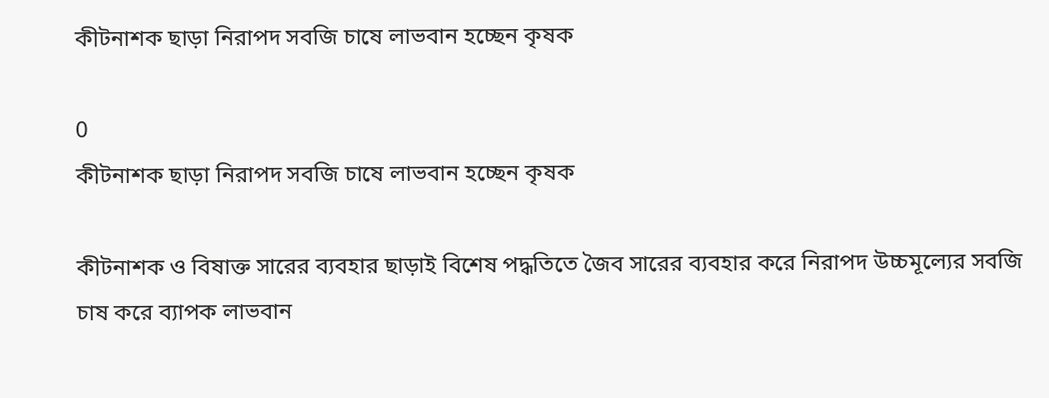কীটনাশক ছাড়া নিরাপদ সবজি চাষে লাভবান হচ্ছেন কৃষক

0
কীটনাশক ছাড়া নিরাপদ সবজি চাষে লাভবান হচ্ছেন কৃষক

কীটনাশক ও বিষাক্ত সারের ব্যবহার ছাড়াই বিশেষ পদ্ধতিতে জৈব সারের ব্যবহার করে নিরাপদ উচ্চমূল্যের সবজি চাষ করে ব্যাপক লাভবান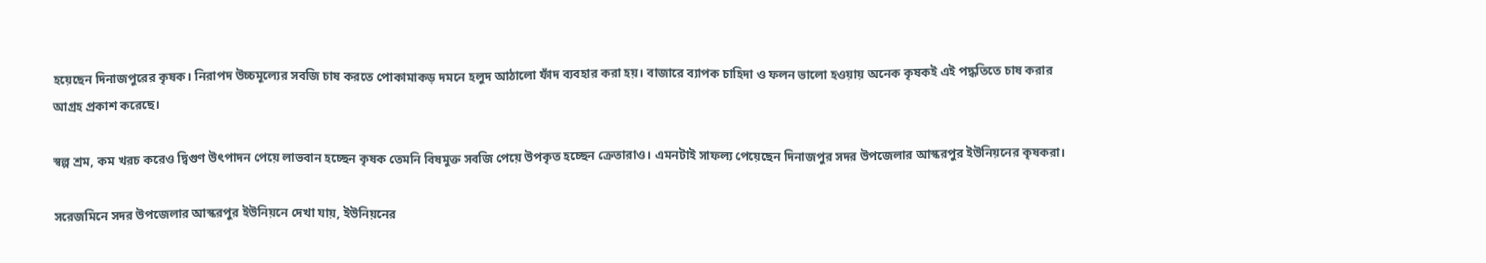হয়েছেন দিনাজপুরের কৃষক। নিরাপদ উচ্চমূল্যের সবজি চাষ করতে পোকামাকড় দমনে হলুদ আঠালো ফাঁদ ব্যবহার করা হয়। বাজারে ব্যাপক চাহিদা ও ফলন ভালো হওয়ায় অনেক কৃষকই এই পদ্ধতিতে চাষ করার আগ্রহ প্রকাশ করেছে।

স্বল্প শ্রম, কম খরচ করেও দ্বিগুণ উৎপাদন পেয়ে লাভবান হচ্ছেন কৃষক তেমনি বিষমুক্ত সবজি পেয়ে উপকৃত হচ্ছেন ক্রেতারাও। এমনটাই সাফল্য পেয়েছেন দিনাজপুর সদর উপজেলার আস্করপুর ইউনিয়নের কৃষকরা।

সরেজমিনে সদর উপজেলার আস্করপুর ইউনিয়নে দেখা যায়, ইউনিয়নের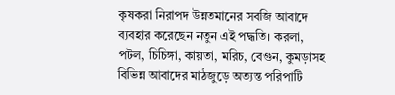কৃষকরা নিরাপদ উন্নতমানের সবজি আবাদে ব্যবহার করেছেন নতুন এই পদ্ধতি। করলা, পটল, চিচিঙ্গা, কায়তা, মরিচ, বেগুন, কুমড়াসহ বিভিন্ন আবাদের মাঠজুড়ে অত্যন্ত পরিপাটি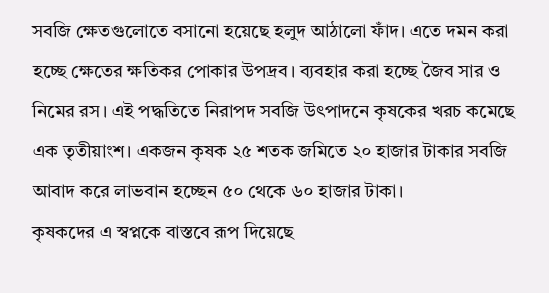সবজি ক্ষেতগুলোতে বসানো হয়েছে হলুদ আঠালো ফাঁদ। এতে দমন করা হচ্ছে ক্ষেতের ক্ষতিকর পোকার উপদ্রব। ব্যবহার করা হচ্ছে জৈব সার ও নিমের রস। এই পদ্ধতিতে নিরাপদ সবজি উৎপাদনে কৃষকের খরচ কমেছে এক তৃতীয়াংশ। একজন কৃষক ২৫ শতক জমিতে ২০ হাজার টাকার সবজি আবাদ করে লাভবান হচ্ছেন ৫০ থেকে ৬০ হাজার টাকা।
কৃষকদের এ স্বপ্নকে বাস্তবে রূপ দিয়েছে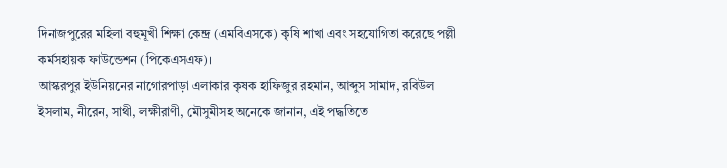দিনাজপুরের মহিলা বহুমূখী শিক্ষা কেন্দ্র (এমবিএসকে) কৃষি শাখা এবং সহযোগিতা করেছে পল্লী কর্মসহায়ক ফাউন্ডেশন (পিকেএসএফ)।
আস্করপুর ইউনিয়নের নাগোরপাড়া এলাকার কৃষক হাফিজুর রহমান, আব্দুস সামাদ, রবিউল ইসলাম, নীরেন, সাথী, লক্ষীরাণী, মৌসুমীসহ অনেকে জানান, এই পদ্ধতিতে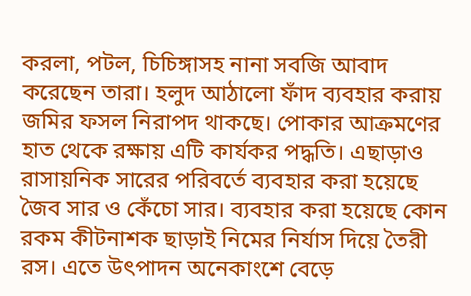করলা, পটল, চিচিঙ্গাসহ নানা সবজি আবাদ করেছেন তারা। হলুদ আঠালো ফাঁদ ব্যবহার করায় জমির ফসল নিরাপদ থাকছে। পোকার আক্রমণের হাত থেকে রক্ষায় এটি কার্যকর পদ্ধতি। এছাড়াও রাসায়নিক সারের পরিবর্তে ব্যবহার করা হয়েছে জৈব সার ও কেঁচো সার। ব্যবহার করা হয়েছে কোন রকম কীটনাশক ছাড়াই নিমের নির্যাস দিয়ে তৈরী রস। এতে উৎপাদন অনেকাংশে বেড়ে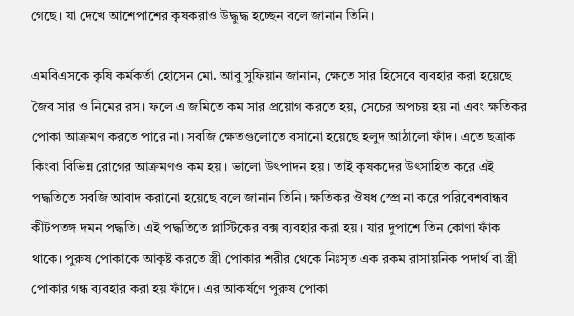গেছে। যা দেখে আশেপাশের কৃষকরাও উদ্ধুদ্ধ হচ্ছেন বলে জানান তিনি।

এমবিএসকে কৃষি কর্মকর্তা হোসেন মো. আবু সুফিয়ান জানান, ক্ষেতে সার হিসেবে ব্যবহার করা হয়েছে জৈব সার ও নিমের রস। ফলে এ জমিতে কম সার প্রয়োগ করতে হয়, সেচের অপচয় হয় না এবং ক্ষতিকর পোকা আক্রমণ করতে পারে না। সবজি ক্ষেতগুলোতে বসানো হয়েছে হলুদ আঠালো ফাঁদ। এতে ছত্রাক কিংবা বিভিন্ন রোগের আক্রমণও কম হয়। ভালো উৎপাদন হয়। তাই কৃষকদের উৎসাহিত করে এই পদ্ধতিতে সবজি আবাদ করানো হয়েছে বলে জানান তিনি। ক্ষতিকর ঔষধ স্প্রে না করে পরিবেশবান্ধব কীটপতঙ্গ দমন পদ্ধতি। এই পদ্ধতিতে প্লাস্টিকের বক্স ব্যবহার করা হয়। যার দুপাশে তিন কোণা ফাঁক থাকে। পুরুষ পোকাকে আকৃষ্ট করতে স্ত্রী পোকার শরীর থেকে নিঃসৃত এক রকম রাসায়নিক পদার্থ বা স্ত্রী পোকার গন্ধ ব্যবহার করা হয় ফাঁদে। এর আকর্ষণে পুরুষ পোকা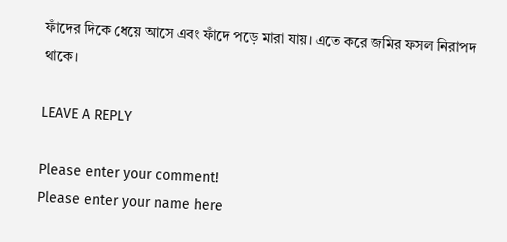ফাঁদের দিকে ধেয়ে আসে এবং ফাঁদে পড়ে মারা যায়। এতে করে জমির ফসল নিরাপদ থাকে।

LEAVE A REPLY

Please enter your comment!
Please enter your name here